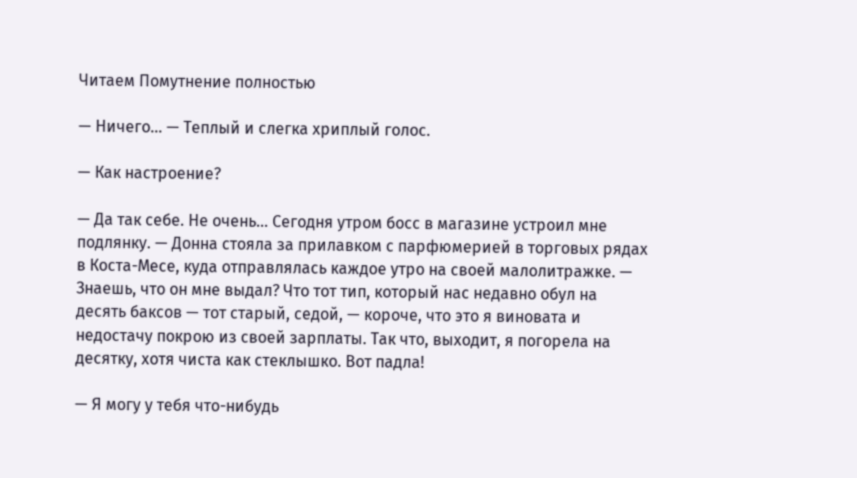Читаем Помутнение полностью

— Ничего… — Теплый и слегка хриплый голос.

— Как настроение?

— Да так себе. Не очень… Сегодня утром босс в магазине устроил мне подлянку. — Донна стояла за прилавком с парфюмерией в торговых рядах в Коста-Месе, куда отправлялась каждое утро на своей малолитражке. — Знаешь, что он мне выдал? Что тот тип, который нас недавно обул на десять баксов — тот старый, седой, — короче, что это я виновата и недостачу покрою из своей зарплаты. Так что, выходит, я погорела на десятку, хотя чиста как стеклышко. Вот падла!

— Я могу у тебя что-нибудь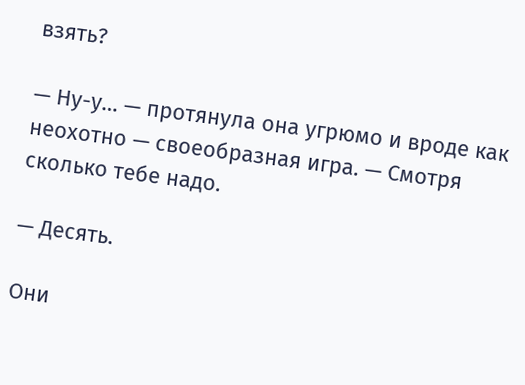взять?

— Ну-у… — протянула она угрюмо и вроде как неохотно — своеобразная игра. — Смотря сколько тебе надо.

— Десять.

Они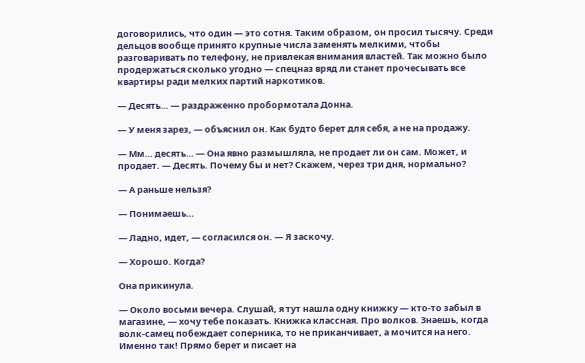договорились, что один — это сотня. Таким образом, он просил тысячу. Среди дельцов вообще принято крупные числа заменять мелкими, чтобы разговаривать по телефону, не привлекая внимания властей. Так можно было продержаться сколько угодно — спецназ вряд ли станет прочесывать все квартиры ради мелких партий наркотиков.

— Десять… — раздраженно пробормотала Донна.

— У меня зарез, — объяснил он. Как будто берет для себя, а не на продажу.

— Мм… десять… — Она явно размышляла, не продает ли он сам. Может, и продает. — Десять. Почему бы и нет? Скажем, через три дня, нормально?

— А раньше нельзя?

— Понимаешь…

— Ладно, идет, — согласился он. — Я заскочу.

— Хорошо. Когда?

Она прикинула.

— Около восьми вечера. Слушай, я тут нашла одну книжку — кто-то забыл в магазине, — хочу тебе показать. Книжка классная. Про волков. Знаешь, когда волк-самец побеждает соперника, то не приканчивает, а мочится на него. Именно так! Прямо берет и писает на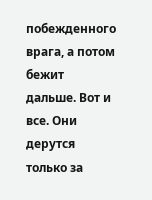побежденного врага, а потом бежит дальше. Вот и все. Они дерутся только за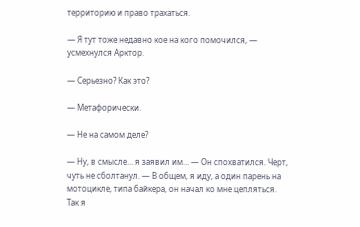территорию и право трахаться.

— Я тут тоже недавно кое на кого помочился, — усмехнулся Арктор.

— Серьезно? Как это?

— Метафорически.

— Не на самом деле?

— Ну, в смысле… я заявил им… — Он спохватился. Черт, чуть не сболтанул. — В общем, я иду, а один парень на мотоцикле, типа байкера, он начал ко мне цепляться. Так я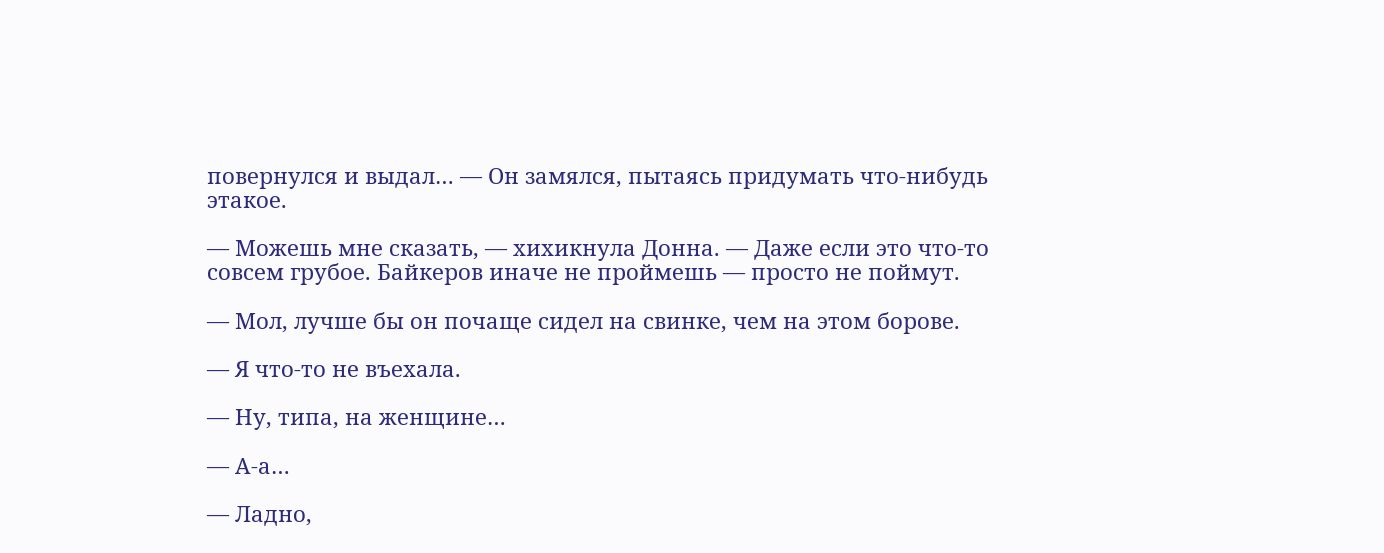повернулся и выдал… — Он замялся, пытаясь придумать что-нибудь этакое.

— Можешь мне сказать, — хихикнула Донна. — Даже если это что-то совсем грубое. Байкеров иначе не проймешь — просто не поймут.

— Мол, лучше бы он почаще сидел на свинке, чем на этом борове.

— Я что-то не въехала.

— Ну, типа, на женщине…

— А-а…

— Ладно,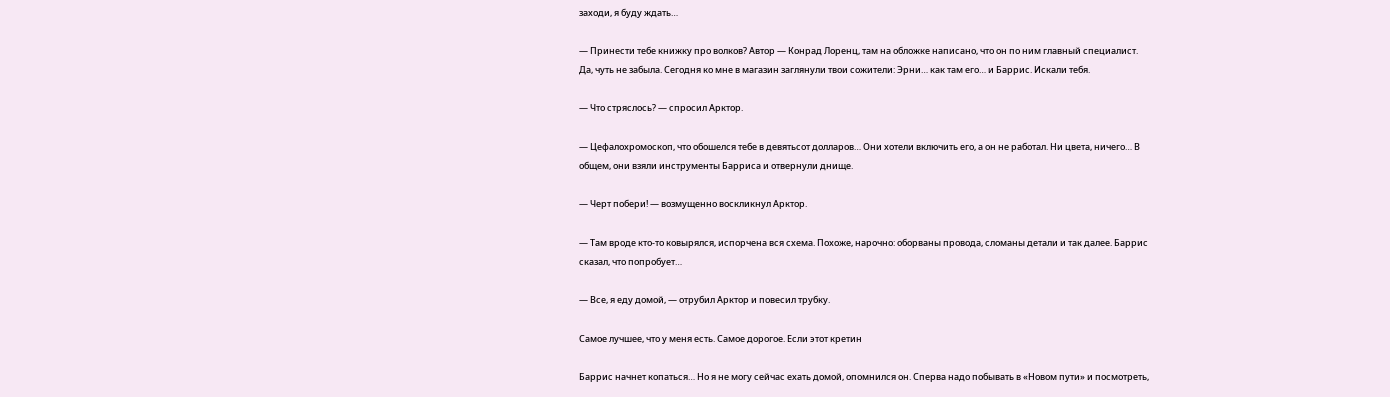заходи, я буду ждать…

— Принести тебе книжку про волков? Автор — Конрад Лоренц, там на обложке написано, что он по ним главный специалист. Да, чуть не забыла. Сегодня ко мне в магазин заглянули твои сожители: Эрни… как там его… и Баррис. Искали тебя.

— Что стряслось? — спросил Арктор.

— Цефалохромоскоп, что обошелся тебе в девятьсот долларов… Они хотели включить его, а он не работал. Ни цвета, ничего… В общем, они взяли инструменты Барриса и отвернули днище.

— Черт побери! — возмущенно воскликнул Арктор.

— Там вроде кто-то ковырялся, испорчена вся схема. Похоже, нарочно: оборваны провода, сломаны детали и так далее. Баррис сказал, что попробует…

— Все, я еду домой, — отрубил Арктор и повесил трубку.

Самое лучшее, что у меня есть. Самое дорогое. Если этот кретин

Баррис начнет копаться… Но я не могу сейчас ехать домой, опомнился он. Сперва надо побывать в «Новом пути» и посмотреть,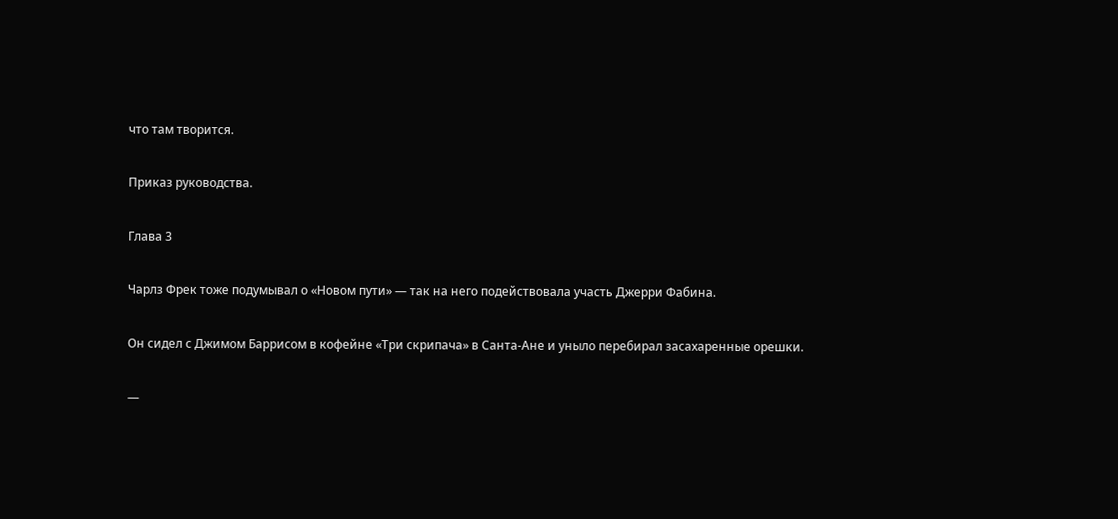что там творится.

Приказ руководства.

Глава 3

Чарлз Фрек тоже подумывал о «Новом пути» — так на него подействовала участь Джерри Фабина.

Он сидел с Джимом Баррисом в кофейне «Три скрипача» в Санта-Ане и уныло перебирал засахаренные орешки.

—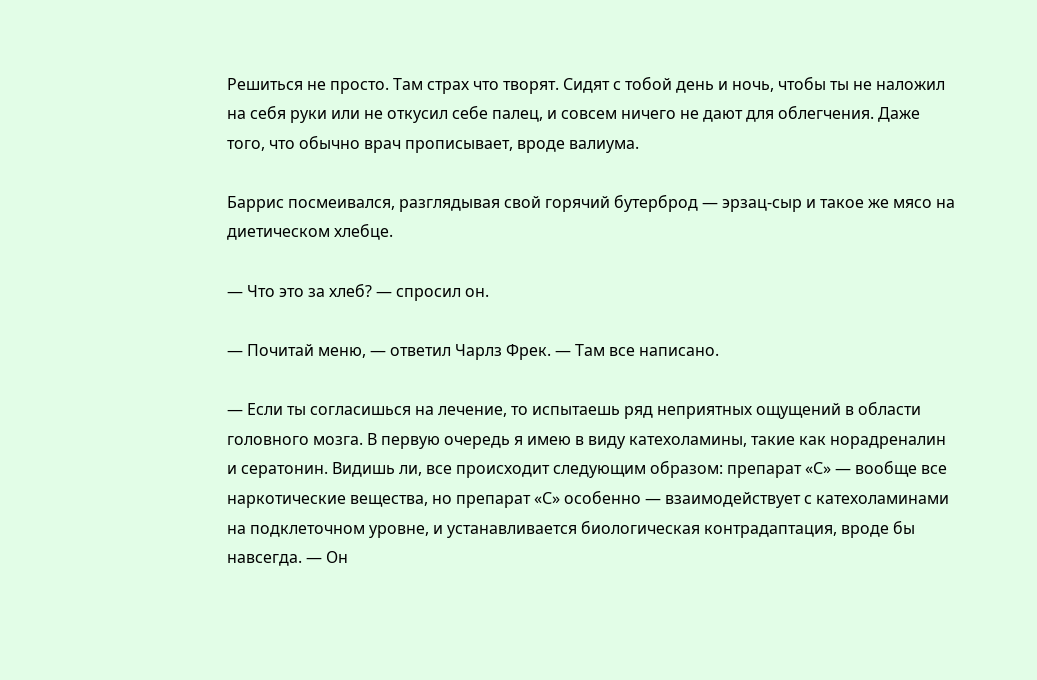Решиться не просто. Там страх что творят. Сидят с тобой день и ночь, чтобы ты не наложил на себя руки или не откусил себе палец, и совсем ничего не дают для облегчения. Даже того, что обычно врач прописывает, вроде валиума.

Баррис посмеивался, разглядывая свой горячий бутерброд — эрзац-сыр и такое же мясо на диетическом хлебце.

— Что это за хлеб? — спросил он.

— Почитай меню, — ответил Чарлз Фрек. — Там все написано.

— Если ты согласишься на лечение, то испытаешь ряд неприятных ощущений в области головного мозга. В первую очередь я имею в виду катехоламины, такие как норадреналин и сератонин. Видишь ли, все происходит следующим образом: препарат «С» — вообще все наркотические вещества, но препарат «С» особенно — взаимодействует с катехоламинами на подклеточном уровне, и устанавливается биологическая контрадаптация, вроде бы навсегда. — Он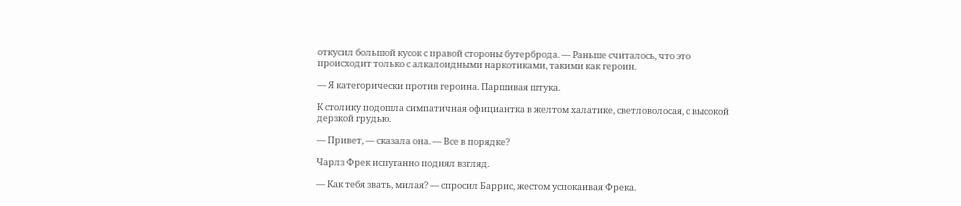откусил большой кусок с правой стороны бутерброда. — Раньше считалось, что это происходит только с алкалоидными наркотиками, такими как героин.

— Я категорически против героина. Паршивая штука.

К столику подошла симпатичная официантка в желтом халатике, светловолосая, с высокой дерзкой грудью.

— Привет, — сказала она. — Все в порядке?

Чарлз Фрек испуганно поднял взгляд.

— Как тебя звать, милая? — спросил Баррис, жестом успокаивая Фрека.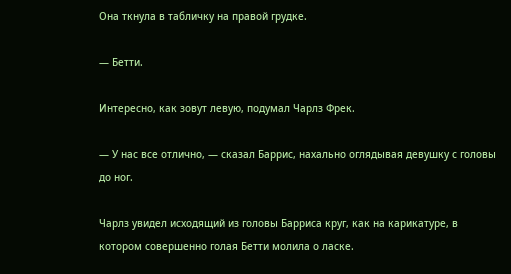Она ткнула в табличку на правой грудке.

— Бетти.

Интересно, как зовут левую, подумал Чарлз Фрек.

— У нас все отлично, — сказал Баррис, нахально оглядывая девушку с головы до ног.

Чарлз увидел исходящий из головы Барриса круг, как на карикатуре, в котором совершенно голая Бетти молила о ласке.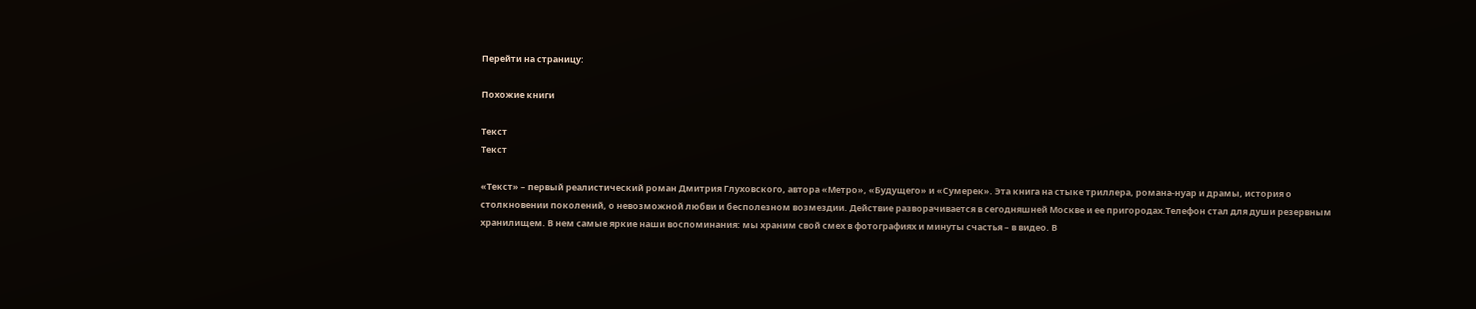Перейти на страницу:

Похожие книги

Текст
Текст

«Текст» – первый реалистический роман Дмитрия Глуховского, автора «Метро», «Будущего» и «Сумерек». Эта книга на стыке триллера, романа-нуар и драмы, история о столкновении поколений, о невозможной любви и бесполезном возмездии. Действие разворачивается в сегодняшней Москве и ее пригородах.Телефон стал для души резервным хранилищем. В нем самые яркие наши воспоминания: мы храним свой смех в фотографиях и минуты счастья – в видео. В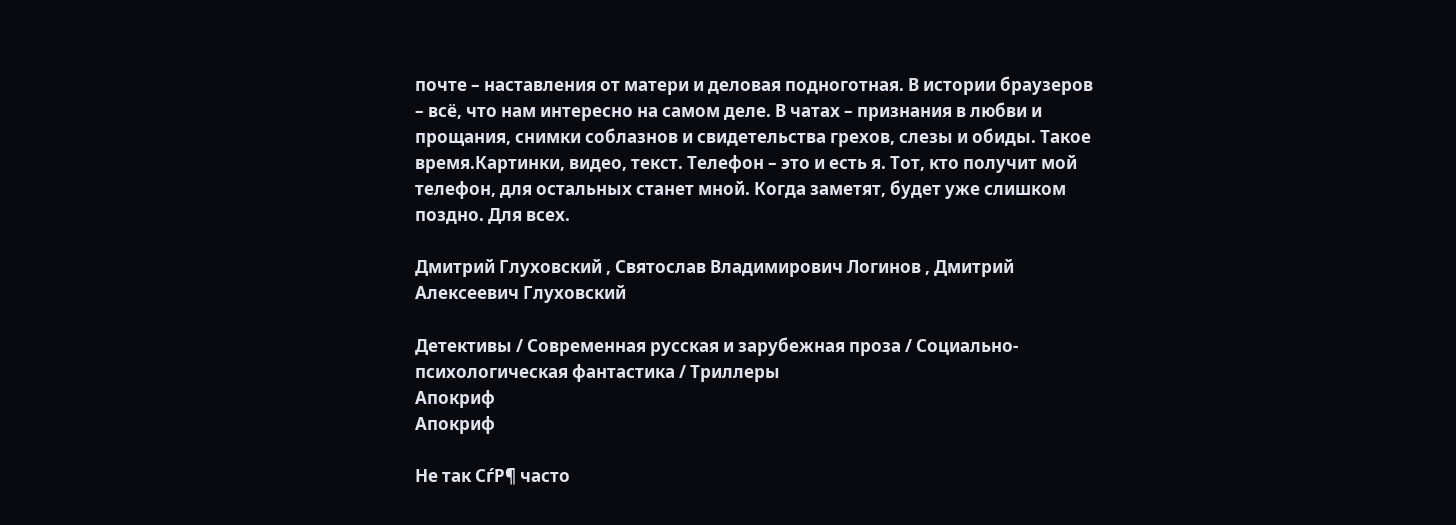почте – наставления от матери и деловая подноготная. В истории браузеров – всё, что нам интересно на самом деле. В чатах – признания в любви и прощания, снимки соблазнов и свидетельства грехов, слезы и обиды. Такое время.Картинки, видео, текст. Телефон – это и есть я. Тот, кто получит мой телефон, для остальных станет мной. Когда заметят, будет уже слишком поздно. Для всех.

Дмитрий Глуховский , Святослав Владимирович Логинов , Дмитрий Алексеевич Глуховский

Детективы / Современная русская и зарубежная проза / Социально-психологическая фантастика / Триллеры
Апокриф
Апокриф

Не так СѓР¶ часто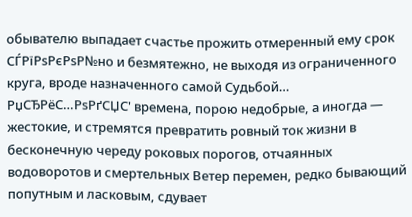обывателю выпадает счастье прожить отмеренный ему срок СЃРїРѕРєРѕР№но и безмятежно, не выходя из ограниченного круга, вроде назначенного самой Судьбой… РџСЂРёС…РѕРґСЏС' времена, порою недобрые, а иногда — жестокие, и стремятся превратить ровный ток жизни в бесконечную череду роковых порогов, отчаянных водоворотов и смертельных Ветер перемен, редко бывающий попутным и ласковым, сдувает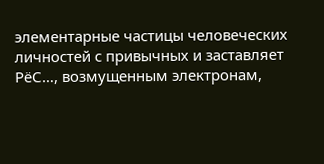элементарные частицы человеческих личностей с привычных и заставляет РёС…, возмущенным электронам,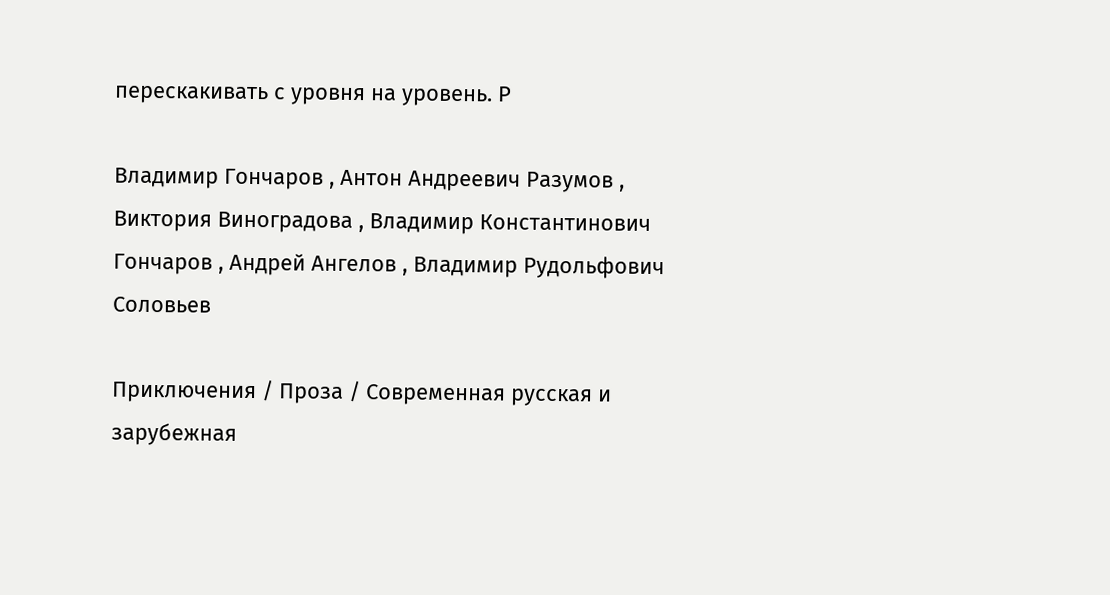перескакивать с уровня на уровень. Р

Владимир Гончаров , Антон Андреевич Разумов , Виктория Виноградова , Владимир Константинович Гончаров , Андрей Ангелов , Владимир Рудольфович Соловьев

Приключения / Проза / Современная русская и зарубежная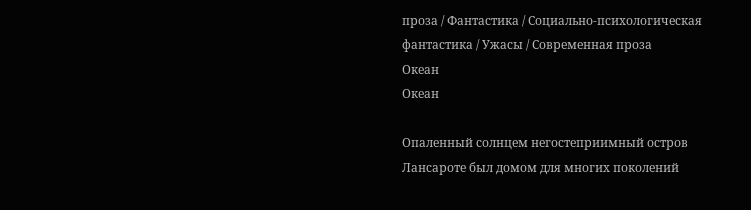проза / Фантастика / Социально-психологическая фантастика / Ужасы / Современная проза
Океан
Океан

Опаленный солнцем негостеприимный остров Лансароте был домом для многих поколений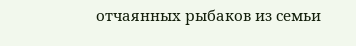отчаянных рыбаков из семьи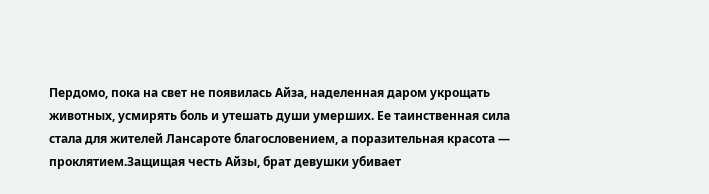Пердомо, пока на свет не появилась Айза, наделенная даром укрощать животных, усмирять боль и утешать души умерших. Ее таинственная сила стала для жителей Лансароте благословением, а поразительная красота — проклятием.Защищая честь Айзы, брат девушки убивает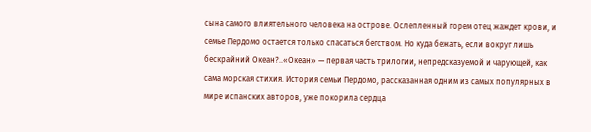сына самого влиятельного человека на острове. Ослепленный горем отец жаждет крови, и семье Пердомо остается только спасаться бегством. Но куда бежать, если вокруг лишь бескрайний Океан?..«Океан» — первая часть трилогии, непредсказуемой и чарующей, как сама морская стихия. История семьи Пердомо, рассказанная одним из самых популярных в мире испанских авторов, уже покорила сердца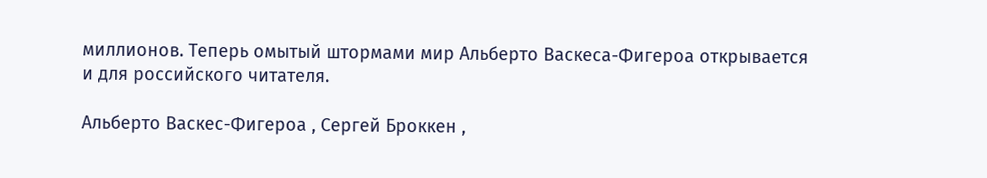миллионов. Теперь омытый штормами мир Альберто Васкеса-Фигероа открывается и для российского читателя.

Альберто Васкес-Фигероа , Сергей Броккен ,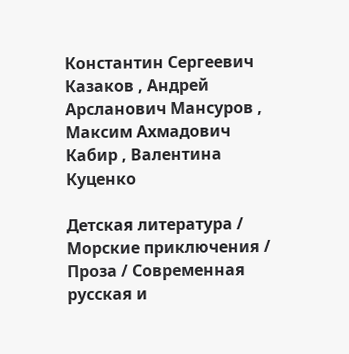Константин Сергеевич Казаков , Андрей Арсланович Мансуров , Максим Ахмадович Кабир , Валентина Куценко

Детская литература / Морские приключения / Проза / Современная русская и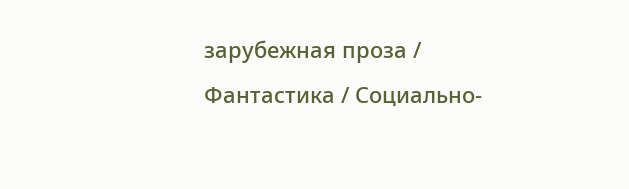зарубежная проза / Фантастика / Социально-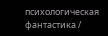психологическая фантастика /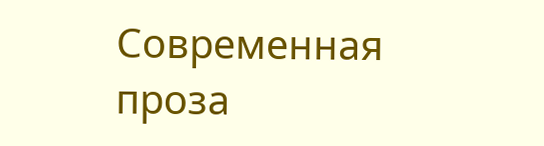Современная проза